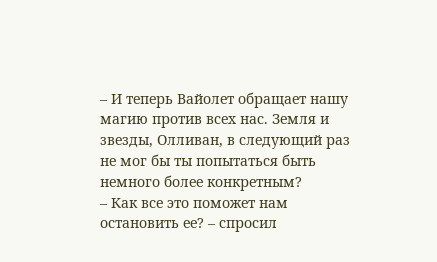– И теперь Вайолет обращает нашу магию против всех нас. Земля и звезды, Олливан, в следующий раз не мог бы ты попытаться быть немного более конкретным?
– Как все это поможет нам остановить ее? – спросил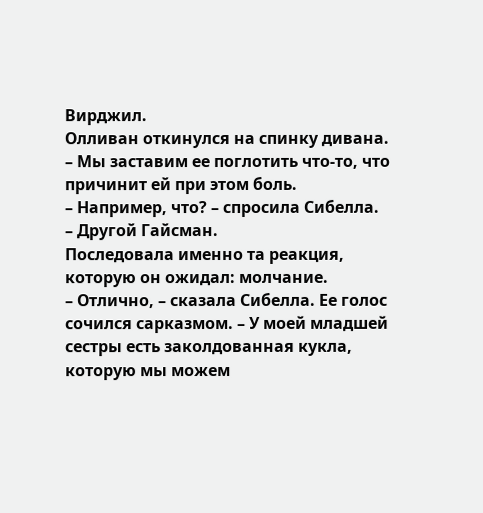Вирджил.
Олливан откинулся на спинку дивана.
– Мы заставим ее поглотить что-то, что причинит ей при этом боль.
– Например, что? – спросила Сибелла.
– Другой Гайсман.
Последовала именно та реакция, которую он ожидал: молчание.
– Отлично, – сказала Сибелла. Ее голос сочился сарказмом. – У моей младшей сестры есть заколдованная кукла, которую мы можем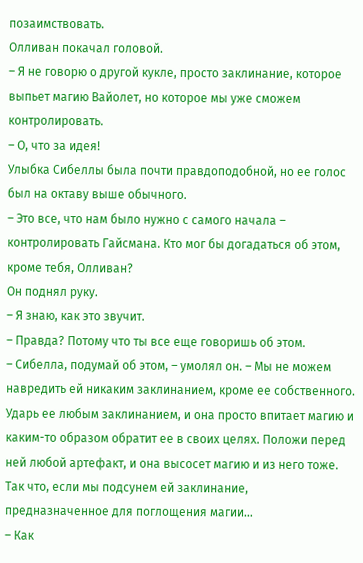позаимствовать.
Олливан покачал головой.
– Я не говорю о другой кукле, просто заклинание, которое выпьет магию Вайолет, но которое мы уже сможем контролировать.
– О, что за идея!
Улыбка Сибеллы была почти правдоподобной, но ее голос был на октаву выше обычного.
– Это все, что нам было нужно с самого начала – контролировать Гайсмана. Кто мог бы догадаться об этом, кроме тебя, Олливан?
Он поднял руку.
– Я знаю, как это звучит.
– Правда? Потому что ты все еще говоришь об этом.
– Сибелла, подумай об этом, – умолял он. – Мы не можем навредить ей никаким заклинанием, кроме ее собственного. Ударь ее любым заклинанием, и она просто впитает магию и каким-то образом обратит ее в своих целях. Положи перед ней любой артефакт, и она высосет магию и из него тоже. Так что, если мы подсунем ей заклинание, предназначенное для поглощения магии…
– Как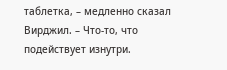таблетка, – медленно сказал Вирджил. – Что-то, что подействует изнутри.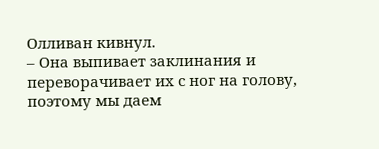Олливан кивнул.
– Она выпивает заклинания и переворачивает их с ног на голову, поэтому мы даем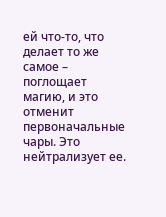ей что-то, что делает то же самое – поглощает магию, и это отменит первоначальные чары. Это нейтрализует ее.